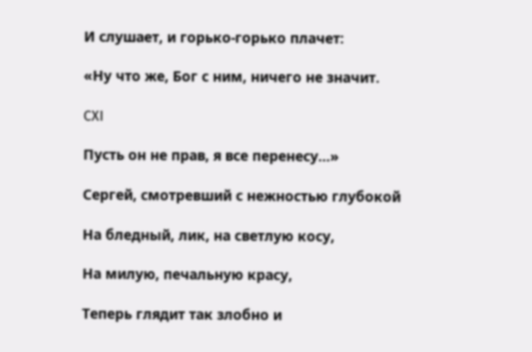И слушает, и горько-горько плачет:

«Ну что же, Бог с ним, ничего не значит.

CXI

Пусть он не прав, я все перенесу...»

Сергей, смотревший с нежностью глубокой

На бледный, лик, на светлую косу,

На милую, печальную красу,

Теперь глядит так злобно и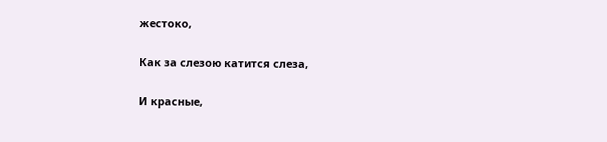жестоко,

Как за слезою катится слеза,

И красные,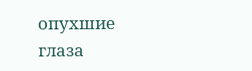опухшие глаза